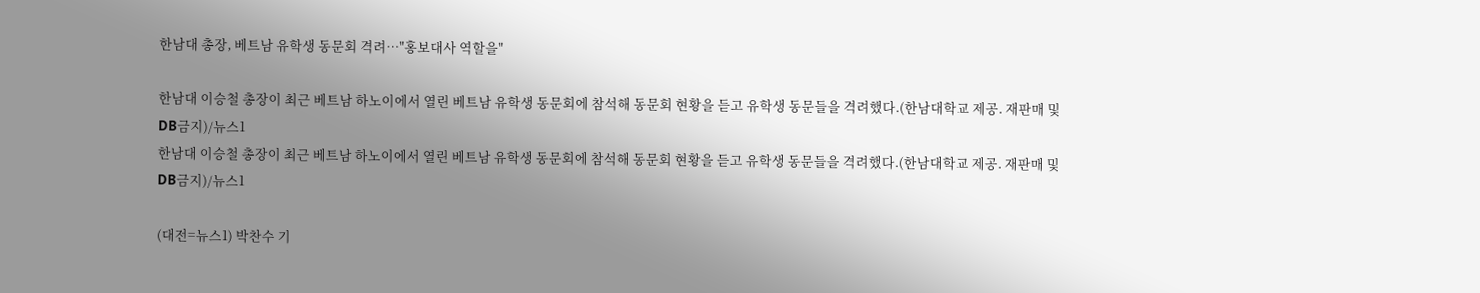한남대 총장, 베트남 유학생 동문회 격려…"홍보대사 역할을"

한남대 이승철 총장이 최근 베트남 하노이에서 열린 베트남 유학생 동문회에 참석해 동문회 현황을 듣고 유학생 동문들을 격려했다.(한남대학교 제공. 재판매 및 DB금지)/뉴스1
한남대 이승철 총장이 최근 베트남 하노이에서 열린 베트남 유학생 동문회에 참석해 동문회 현황을 듣고 유학생 동문들을 격려했다.(한남대학교 제공. 재판매 및 DB금지)/뉴스1

(대전=뉴스1) 박찬수 기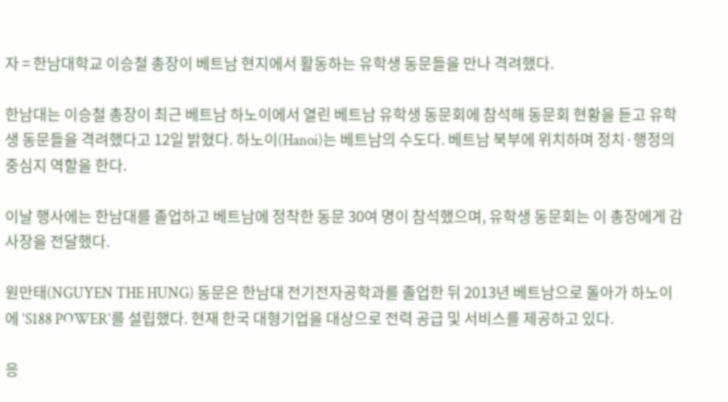자 = 한남대학교 이승철 총장이 베트남 현지에서 활동하는 유학생 동문들을 만나 격려했다.

한남대는 이승철 총장이 최근 베트남 하노이에서 열린 베트남 유학생 동문회에 참석해 동문회 현황을 듣고 유학생 동문들을 격려했다고 12일 밝혔다. 하노이(Hanoi)는 베트남의 수도다. 베트남 북부에 위치하며 정치·행정의 중심지 역할을 한다.

이날 행사에는 한남대를 졸업하고 베트남에 정착한 동문 30여 명이 참석했으며, 유학생 동문회는 이 총장에게 감사장을 전달했다.

원만태(NGUYEN THE HUNG) 동문은 한남대 전기전자공학과를 졸업한 뒤 2013년 베트남으로 돌아가 하노이에 'S188 POWER'를 설립했다. 현재 한국 대형기업을 대상으로 전력 공급 및 서비스를 제공하고 있다.

응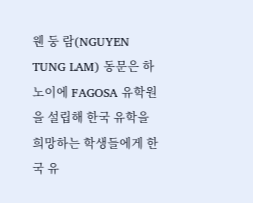웬 둥 람(NGUYEN TUNG LAM) 동문은 하노이에 FAGOSA 유학원을 설립해 한국 유학을 희망하는 학생들에게 한국 유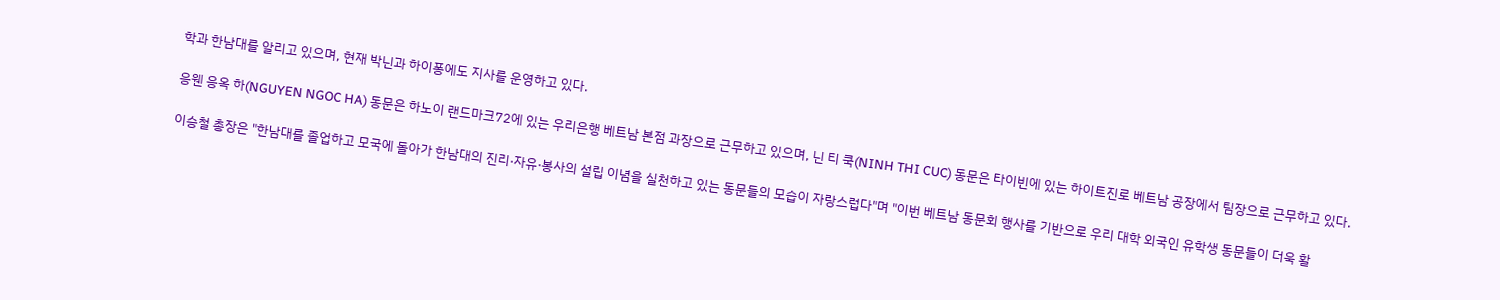학과 한남대를 알리고 있으며, 현재 박닌과 하이퐁에도 지사를 운영하고 있다.

응웬 응옥 하(NGUYEN NGOC HA) 동문은 하노이 랜드마크72에 있는 우리은행 베트남 본점 과장으로 근무하고 있으며, 닌 티 쿡(NINH THI CUC) 동문은 타이빈에 있는 하이트진로 베트남 공장에서 팀장으로 근무하고 있다.

이승철 총장은 "한남대를 졸업하고 모국에 돌아가 한남대의 진리·자유·봉사의 설립 이념을 실천하고 있는 동문들의 모습이 자랑스럽다"며 "이번 베트남 동문회 행사를 기반으로 우리 대학 외국인 유학생 동문들이 더욱 활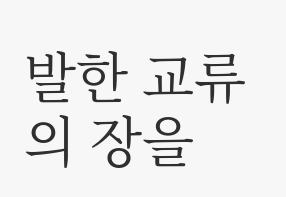발한 교류의 장을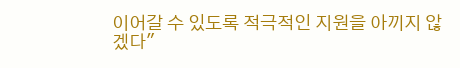이어갈 수 있도록 적극적인 지원을 아끼지 않겠다"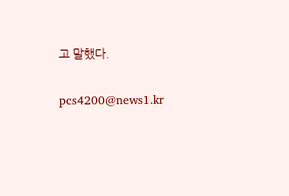고 말했다.

pcs4200@news1.kr